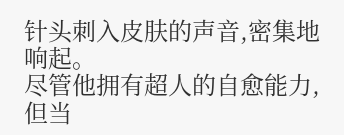针头刺入皮肤的声音,密集地响起。
尽管他拥有超人的自愈能力,但当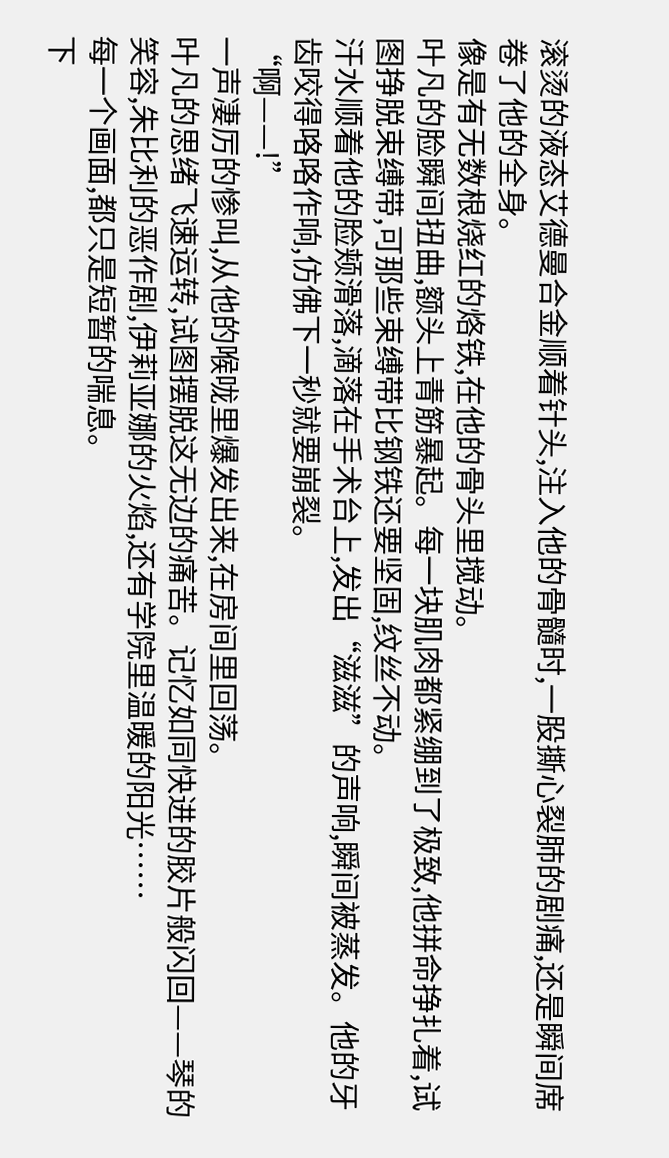滚烫的液态艾德曼合金顺着针头,注入他的骨髓时,一股撕心裂肺的剧痛,还是瞬间席卷了他的全身。
像是有无数根烧红的烙铁,在他的骨头里搅动。
叶凡的脸瞬间扭曲,额头上青筋暴起。每一块肌肉都紧绷到了极致,他拼命挣扎着,试图挣脱束缚带,可那些束缚带比钢铁还要坚固,纹丝不动。
汗水顺着他的脸颊滑落,滴落在手术台上,发出“滋滋”的声响,瞬间被蒸发。他的牙齿咬得咯咯作响,仿佛下一秒就要崩裂。
“啊——!”
一声凄厉的惨叫,从他的喉咙里爆发出来,在房间里回荡。
叶凡的思绪飞速运转,试图摆脱这无边的痛苦。记忆如同快进的胶片般闪回——琴的笑容,朱比利的恶作剧,伊莉亚娜的火焰,还有学院里温暖的阳光……
每一个画面,都只是短暂的喘息。
下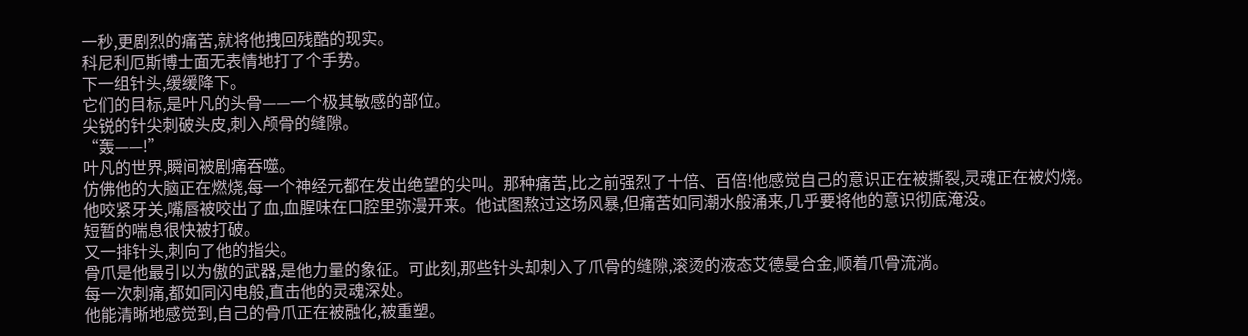一秒,更剧烈的痛苦,就将他拽回残酷的现实。
科尼利厄斯博士面无表情地打了个手势。
下一组针头,缓缓降下。
它们的目标,是叶凡的头骨——一个极其敏感的部位。
尖锐的针尖刺破头皮,刺入颅骨的缝隙。
“轰——!”
叶凡的世界,瞬间被剧痛吞噬。
仿佛他的大脑正在燃烧,每一个神经元都在发出绝望的尖叫。那种痛苦,比之前强烈了十倍、百倍!他感觉自己的意识正在被撕裂,灵魂正在被灼烧。
他咬紧牙关,嘴唇被咬出了血,血腥味在口腔里弥漫开来。他试图熬过这场风暴,但痛苦如同潮水般涌来,几乎要将他的意识彻底淹没。
短暂的喘息很快被打破。
又一排针头,刺向了他的指尖。
骨爪是他最引以为傲的武器,是他力量的象征。可此刻,那些针头却刺入了爪骨的缝隙,滚烫的液态艾德曼合金,顺着爪骨流淌。
每一次刺痛,都如同闪电般,直击他的灵魂深处。
他能清晰地感觉到,自己的骨爪正在被融化,被重塑。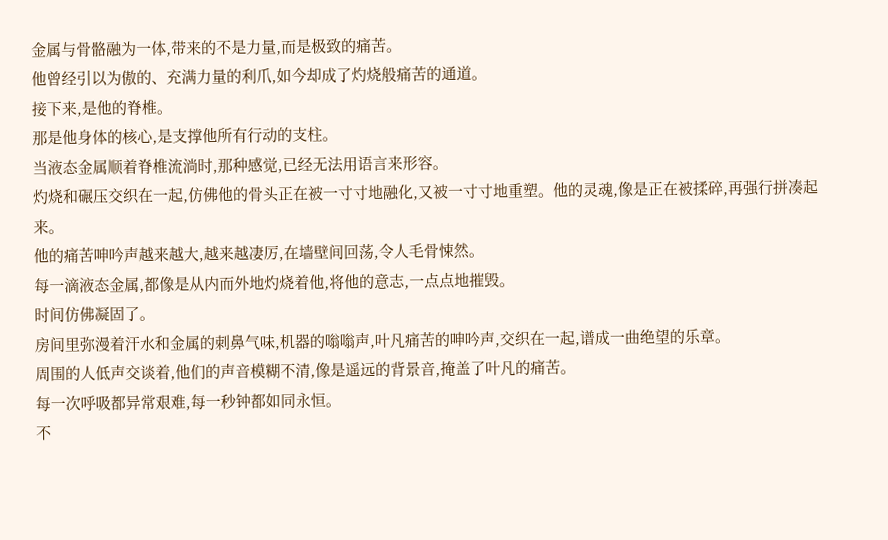金属与骨骼融为一体,带来的不是力量,而是极致的痛苦。
他曾经引以为傲的、充满力量的利爪,如今却成了灼烧般痛苦的通道。
接下来,是他的脊椎。
那是他身体的核心,是支撑他所有行动的支柱。
当液态金属顺着脊椎流淌时,那种感觉,已经无法用语言来形容。
灼烧和碾压交织在一起,仿佛他的骨头正在被一寸寸地融化,又被一寸寸地重塑。他的灵魂,像是正在被揉碎,再强行拼凑起来。
他的痛苦呻吟声越来越大,越来越凄厉,在墙壁间回荡,令人毛骨悚然。
每一滴液态金属,都像是从内而外地灼烧着他,将他的意志,一点点地摧毁。
时间仿佛凝固了。
房间里弥漫着汗水和金属的刺鼻气味,机器的嗡嗡声,叶凡痛苦的呻吟声,交织在一起,谱成一曲绝望的乐章。
周围的人低声交谈着,他们的声音模糊不清,像是遥远的背景音,掩盖了叶凡的痛苦。
每一次呼吸都异常艰难,每一秒钟都如同永恒。
不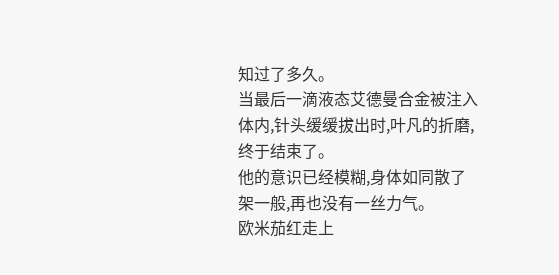知过了多久。
当最后一滴液态艾德曼合金被注入体内,针头缓缓拔出时,叶凡的折磨,终于结束了。
他的意识已经模糊,身体如同散了架一般,再也没有一丝力气。
欧米茄红走上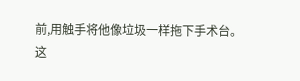前,用触手将他像垃圾一样拖下手术台。
这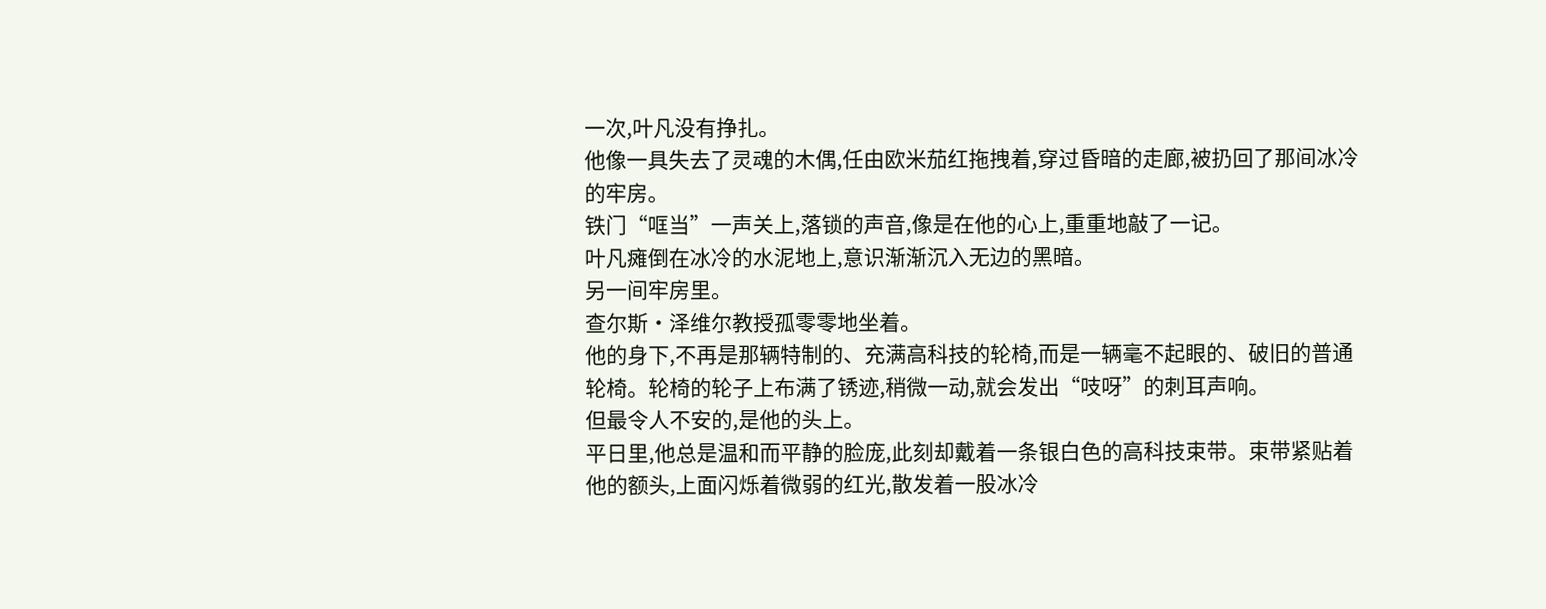一次,叶凡没有挣扎。
他像一具失去了灵魂的木偶,任由欧米茄红拖拽着,穿过昏暗的走廊,被扔回了那间冰冷的牢房。
铁门“哐当”一声关上,落锁的声音,像是在他的心上,重重地敲了一记。
叶凡瘫倒在冰冷的水泥地上,意识渐渐沉入无边的黑暗。
另一间牢房里。
查尔斯·泽维尔教授孤零零地坐着。
他的身下,不再是那辆特制的、充满高科技的轮椅,而是一辆毫不起眼的、破旧的普通轮椅。轮椅的轮子上布满了锈迹,稍微一动,就会发出“吱呀”的刺耳声响。
但最令人不安的,是他的头上。
平日里,他总是温和而平静的脸庞,此刻却戴着一条银白色的高科技束带。束带紧贴着他的额头,上面闪烁着微弱的红光,散发着一股冰冷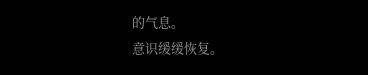的气息。
意识缓缓恢复。